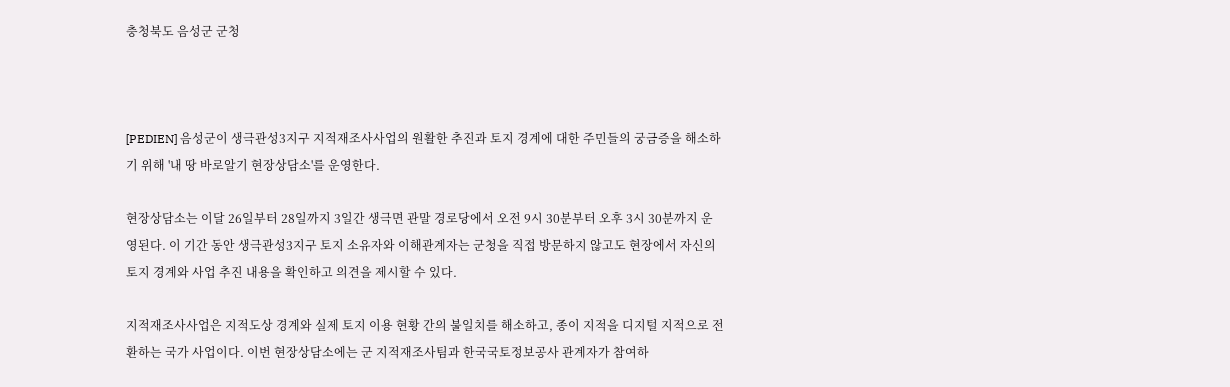충청북도 음성군 군청



[PEDIEN] 음성군이 생극관성3지구 지적재조사사업의 원활한 추진과 토지 경계에 대한 주민들의 궁금증을 해소하기 위해 '내 땅 바로알기 현장상담소'를 운영한다.

현장상담소는 이달 26일부터 28일까지 3일간 생극면 관말 경로당에서 오전 9시 30분부터 오후 3시 30분까지 운영된다. 이 기간 동안 생극관성3지구 토지 소유자와 이해관계자는 군청을 직접 방문하지 않고도 현장에서 자신의 토지 경계와 사업 추진 내용을 확인하고 의견을 제시할 수 있다.

지적재조사사업은 지적도상 경계와 실제 토지 이용 현황 간의 불일치를 해소하고, 종이 지적을 디지털 지적으로 전환하는 국가 사업이다. 이번 현장상담소에는 군 지적재조사팀과 한국국토정보공사 관계자가 참여하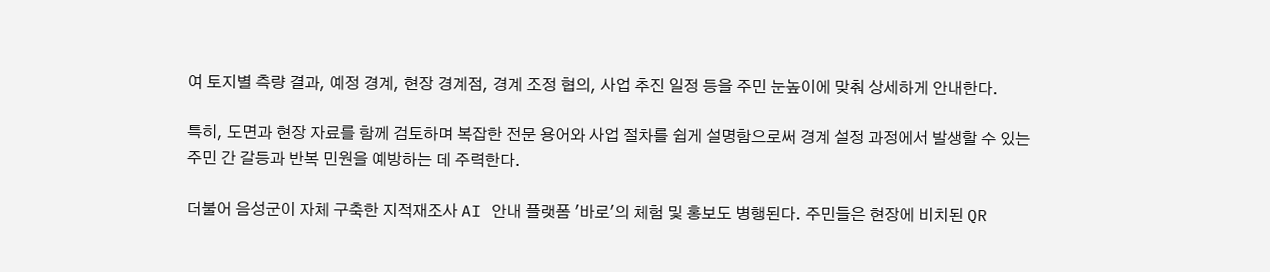여 토지별 측량 결과, 예정 경계, 현장 경계점, 경계 조정 협의, 사업 추진 일정 등을 주민 눈높이에 맞춰 상세하게 안내한다.

특히, 도면과 현장 자료를 함께 검토하며 복잡한 전문 용어와 사업 절차를 쉽게 설명함으로써 경계 설정 과정에서 발생할 수 있는 주민 간 갈등과 반복 민원을 예방하는 데 주력한다.

더불어 음성군이 자체 구축한 지적재조사 AI 안내 플랫폼 '바로'의 체험 및 홍보도 병행된다. 주민들은 현장에 비치된 QR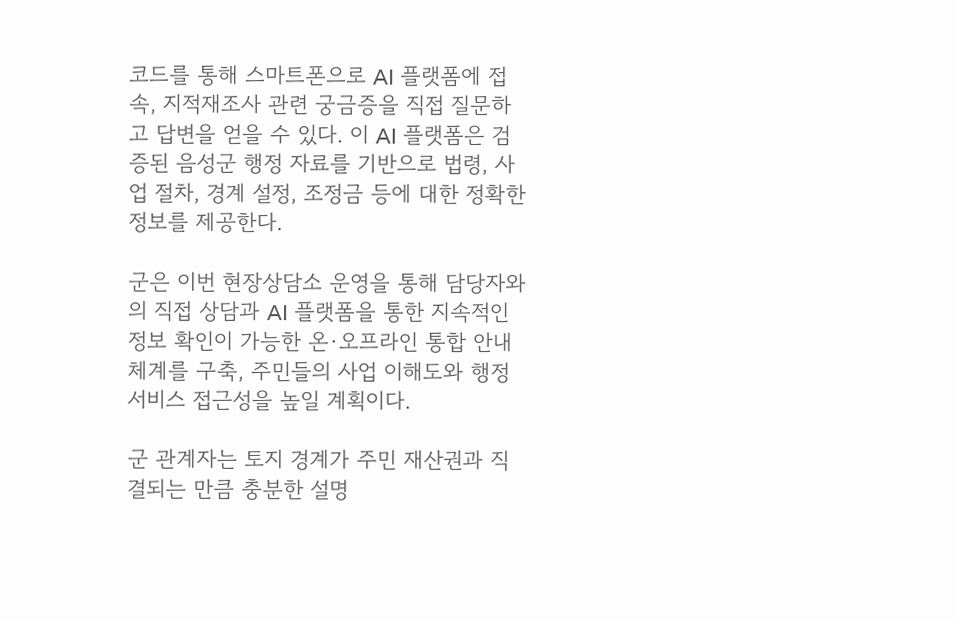코드를 통해 스마트폰으로 AI 플랫폼에 접속, 지적재조사 관련 궁금증을 직접 질문하고 답변을 얻을 수 있다. 이 AI 플랫폼은 검증된 음성군 행정 자료를 기반으로 법령, 사업 절차, 경계 설정, 조정금 등에 대한 정확한 정보를 제공한다.

군은 이번 현장상담소 운영을 통해 담당자와의 직접 상담과 AI 플랫폼을 통한 지속적인 정보 확인이 가능한 온·오프라인 통합 안내 체계를 구축, 주민들의 사업 이해도와 행정 서비스 접근성을 높일 계획이다.

군 관계자는 토지 경계가 주민 재산권과 직결되는 만큼 충분한 설명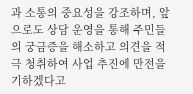과 소통의 중요성을 강조하며, 앞으로도 상담 운영을 통해 주민들의 궁금증을 해소하고 의견을 적극 청취하여 사업 추진에 만전을 기하겠다고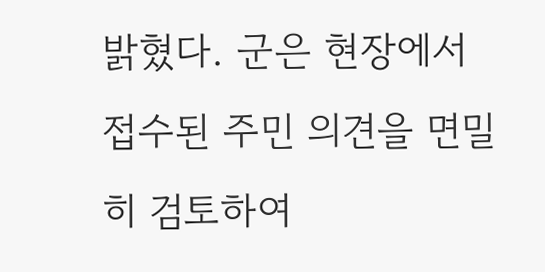밝혔다. 군은 현장에서 접수된 주민 의견을 면밀히 검토하여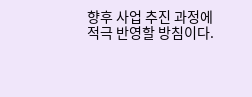향후 사업 추진 과정에 적극 반영할 방침이다.